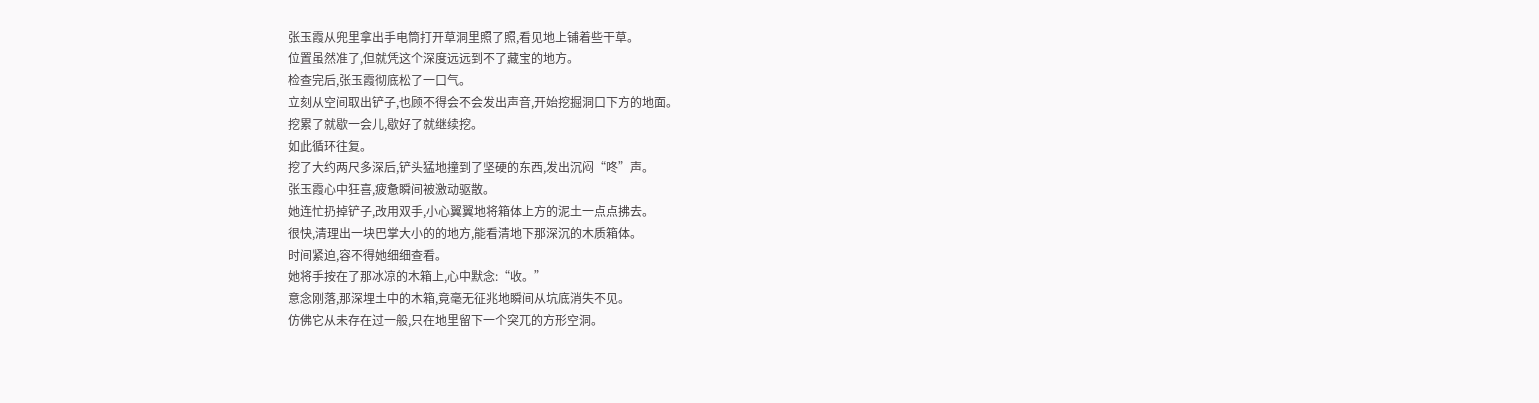张玉霞从兜里拿出手电筒打开草洞里照了照,看见地上铺着些干草。
位置虽然准了,但就凭这个深度远远到不了藏宝的地方。
检查完后,张玉霞彻底松了一口气。
立刻从空间取出铲子,也顾不得会不会发出声音,开始挖掘洞口下方的地面。
挖累了就歇一会儿,歇好了就继续挖。
如此循环往复。
挖了大约两尺多深后,铲头猛地撞到了坚硬的东西,发出沉闷“咚”声。
张玉霞心中狂喜,疲惫瞬间被激动驱散。
她连忙扔掉铲子,改用双手,小心翼翼地将箱体上方的泥土一点点拂去。
很快,清理出一块巴掌大小的的地方,能看清地下那深沉的木质箱体。
时间紧迫,容不得她细细查看。
她将手按在了那冰凉的木箱上,心中默念:“收。”
意念刚落,那深埋土中的木箱,竟毫无征兆地瞬间从坑底消失不见。
仿佛它从未存在过一般,只在地里留下一个突兀的方形空洞。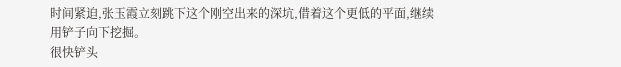时间紧迫,张玉霞立刻跳下这个刚空出来的深坑,借着这个更低的平面,继续用铲子向下挖掘。
很快铲头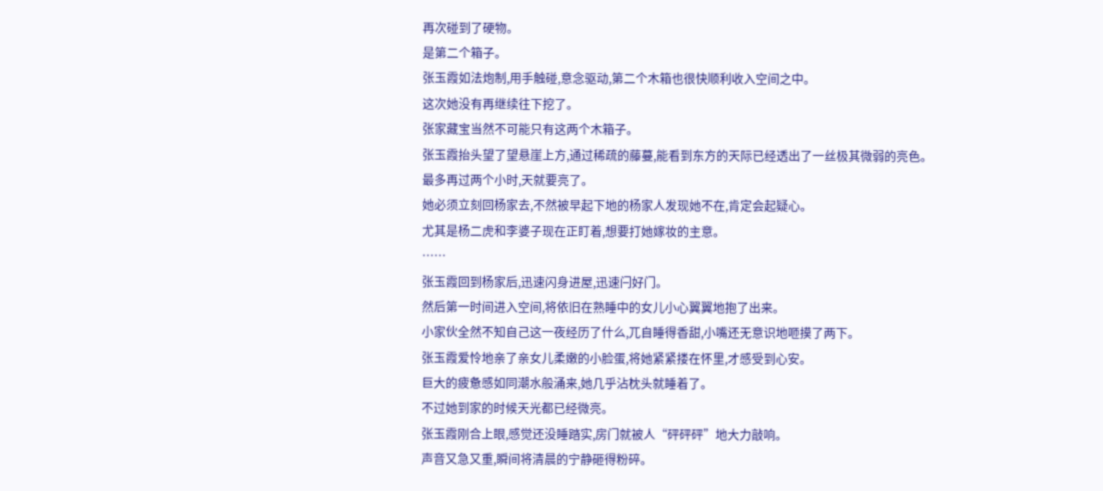再次碰到了硬物。
是第二个箱子。
张玉霞如法炮制,用手触碰,意念驱动,第二个木箱也很快顺利收入空间之中。
这次她没有再继续往下挖了。
张家藏宝当然不可能只有这两个木箱子。
张玉霞抬头望了望悬崖上方,通过稀疏的藤蔓,能看到东方的天际已经透出了一丝极其微弱的亮色。
最多再过两个小时,天就要亮了。
她必须立刻回杨家去,不然被早起下地的杨家人发现她不在,肯定会起疑心。
尤其是杨二虎和李婆子现在正盯着,想要打她嫁妆的主意。
……
张玉霞回到杨家后,迅速闪身进屋,迅速闩好门。
然后第一时间进入空间,将依旧在熟睡中的女儿小心翼翼地抱了出来。
小家伙全然不知自己这一夜经历了什么,兀自睡得香甜,小嘴还无意识地咂摸了两下。
张玉霞爱怜地亲了亲女儿柔嫩的小脸蛋,将她紧紧搂在怀里,才感受到心安。
巨大的疲惫感如同潮水般涌来,她几乎沾枕头就睡着了。
不过她到家的时候天光都已经微亮。
张玉霞刚合上眼,感觉还没睡踏实,房门就被人“砰砰砰”地大力敲响。
声音又急又重,瞬间将清晨的宁静砸得粉碎。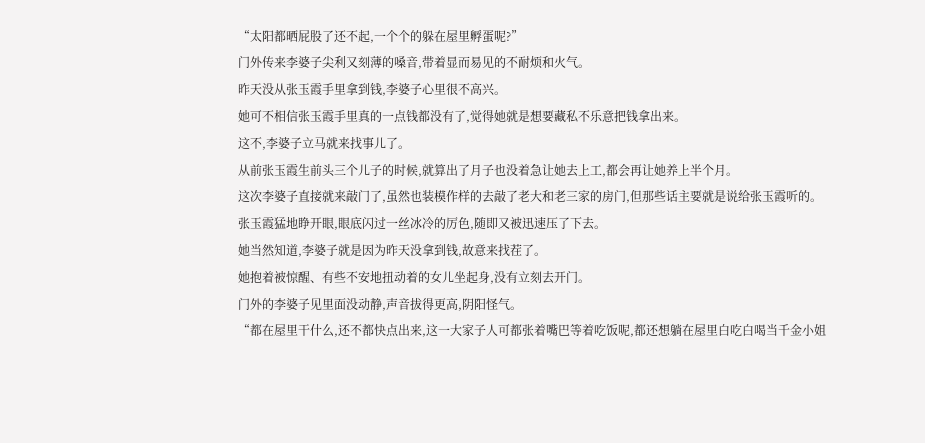“太阳都晒屁股了还不起,一个个的躲在屋里孵蛋呢?”
门外传来李婆子尖利又刻薄的嗓音,带着显而易见的不耐烦和火气。
昨天没从张玉霞手里拿到钱,李婆子心里很不高兴。
她可不相信张玉霞手里真的一点钱都没有了,觉得她就是想要藏私不乐意把钱拿出来。
这不,李婆子立马就来找事儿了。
从前张玉霞生前头三个儿子的时候,就算出了月子也没着急让她去上工,都会再让她养上半个月。
这次李婆子直接就来敲门了,虽然也装模作样的去敲了老大和老三家的房门,但那些话主要就是说给张玉霞听的。
张玉霞猛地睁开眼,眼底闪过一丝冰冷的厉色,随即又被迅速压了下去。
她当然知道,李婆子就是因为昨天没拿到钱,故意来找茬了。
她抱着被惊醒、有些不安地扭动着的女儿坐起身,没有立刻去开门。
门外的李婆子见里面没动静,声音拔得更高,阴阳怪气。
“都在屋里干什么,还不都快点出来,这一大家子人可都张着嘴巴等着吃饭呢,都还想躺在屋里白吃白喝当千金小姐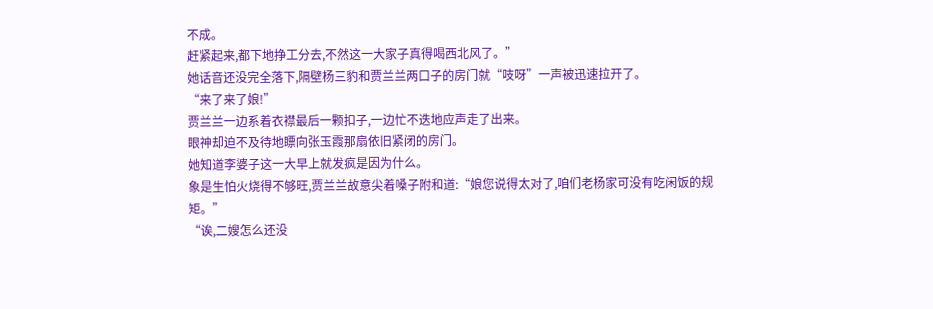不成。
赶紧起来,都下地挣工分去,不然这一大家子真得喝西北风了。”
她话音还没完全落下,隔壁杨三豹和贾兰兰两口子的房门就“吱呀”一声被迅速拉开了。
“来了来了娘!”
贾兰兰一边系着衣襟最后一颗扣子,一边忙不迭地应声走了出来。
眼神却迫不及待地瞟向张玉霞那扇依旧紧闭的房门。
她知道李婆子这一大早上就发疯是因为什么。
象是生怕火烧得不够旺,贾兰兰故意尖着嗓子附和道:“娘您说得太对了,咱们老杨家可没有吃闲饭的规矩。”
“诶,二嫂怎么还没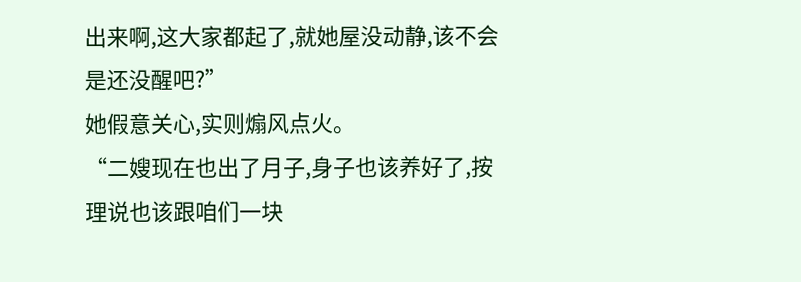出来啊,这大家都起了,就她屋没动静,该不会是还没醒吧?”
她假意关心,实则煽风点火。
“二嫂现在也出了月子,身子也该养好了,按理说也该跟咱们一块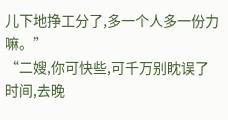儿下地挣工分了,多一个人多一份力嘛。”
“二嫂,你可快些,可千万别眈误了时间,去晚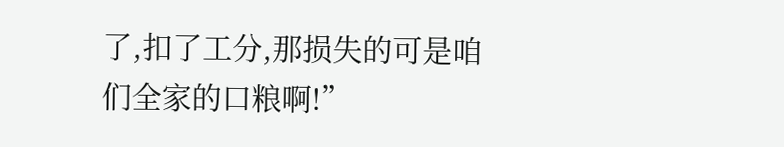了,扣了工分,那损失的可是咱们全家的口粮啊!”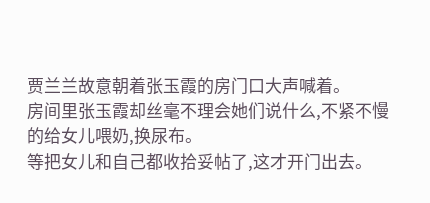贾兰兰故意朝着张玉霞的房门口大声喊着。
房间里张玉霞却丝毫不理会她们说什么,不紧不慢的给女儿喂奶,换尿布。
等把女儿和自己都收拾妥帖了,这才开门出去。